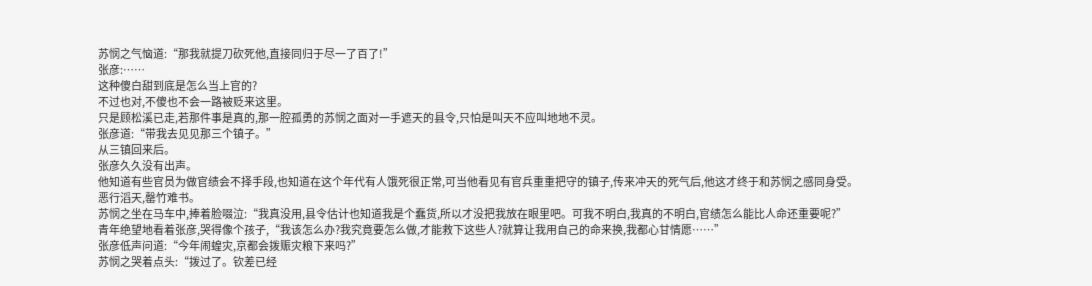苏悯之气恼道:“那我就提刀砍死他,直接同归于尽一了百了!”
张彦:……
这种傻白甜到底是怎么当上官的?
不过也对,不傻也不会一路被贬来这里。
只是顾松溪已走,若那件事是真的,那一腔孤勇的苏悯之面对一手遮天的县令,只怕是叫天不应叫地地不灵。
张彦道:“带我去见见那三个镇子。”
从三镇回来后。
张彦久久没有出声。
他知道有些官员为做官绩会不择手段,也知道在这个年代有人饿死很正常,可当他看见有官兵重重把守的镇子,传来冲天的死气后,他这才终于和苏悯之感同身受。
恶行滔天,罄竹难书。
苏悯之坐在马车中,捧着脸啜泣:“我真没用,县令估计也知道我是个蠢货,所以才没把我放在眼里吧。可我不明白,我真的不明白,官绩怎么能比人命还重要呢?”
青年绝望地看着张彦,哭得像个孩子,“我该怎么办?我究竟要怎么做,才能救下这些人?就算让我用自己的命来换,我都心甘情愿……”
张彦低声问道:“今年闹蝗灾,京都会拨赈灾粮下来吗?”
苏悯之哭着点头:“拨过了。钦差已经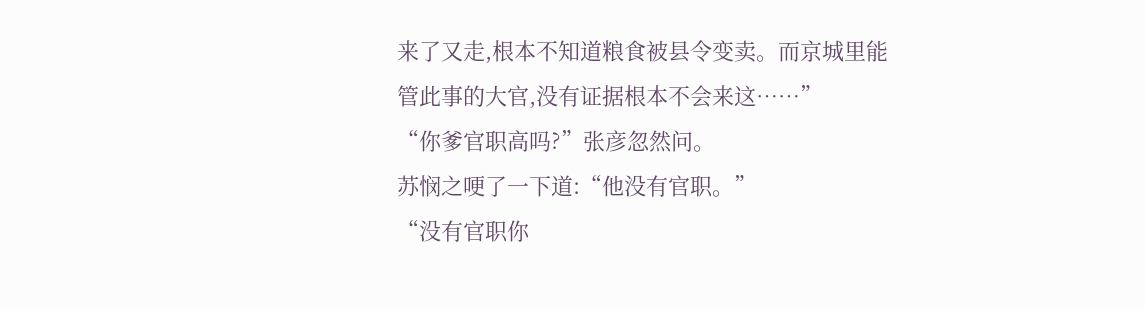来了又走,根本不知道粮食被县令变卖。而京城里能管此事的大官,没有证据根本不会来这……”
“你爹官职高吗?”张彦忽然问。
苏悯之哽了一下道:“他没有官职。”
“没有官职你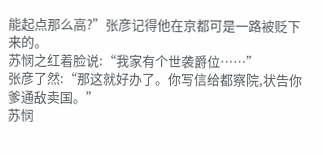能起点那么高?”张彦记得他在京都可是一路被贬下来的。
苏悯之红着脸说:“我家有个世袭爵位……”
张彦了然:“那这就好办了。你写信给都察院,状告你爹通敌卖国。”
苏悯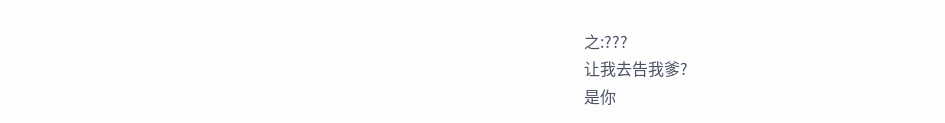之:???
让我去告我爹?
是你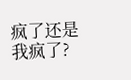疯了还是我疯了?